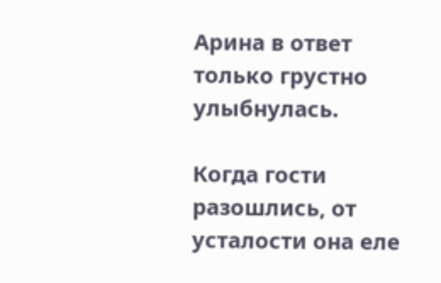Арина в ответ только грустно улыбнулась.

Когда гости разошлись, от усталости она еле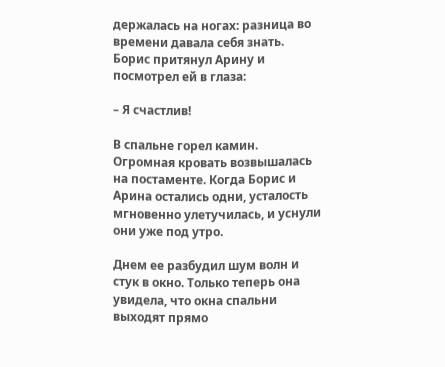держалась на ногах: разница во времени давала себя знать. Борис притянул Арину и посмотрел ей в глаза:

– Я счастлив!

В спальне горел камин. Огромная кровать возвышалась на постаменте. Когда Борис и Арина остались одни, усталость мгновенно улетучилась, и уснули они уже под утро.

Днем ее разбудил шум волн и стук в окно. Только теперь она увидела, что окна спальни выходят прямо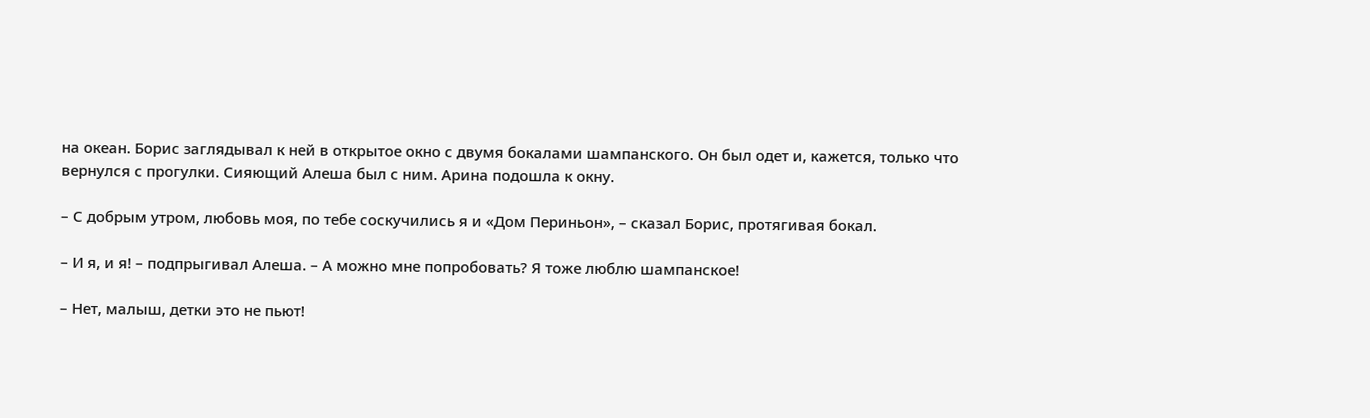на океан. Борис заглядывал к ней в открытое окно с двумя бокалами шампанского. Он был одет и, кажется, только что вернулся с прогулки. Сияющий Алеша был с ним. Арина подошла к окну.

– С добрым утром, любовь моя, по тебе соскучились я и «Дом Периньон», – сказал Борис, протягивая бокал.

– И я, и я! – подпрыгивал Алеша. – А можно мне попробовать? Я тоже люблю шампанское!

– Нет, малыш, детки это не пьют!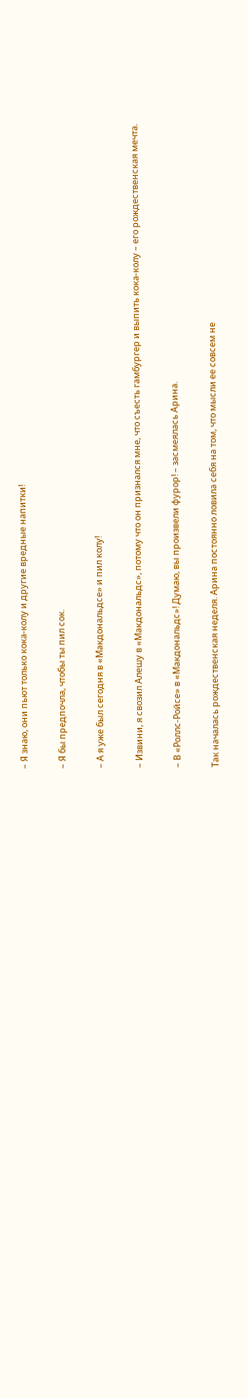– Я знаю, они пьют только кока-колу и другие вредные напитки!

– Я бы предпочла, чтобы ты пил сок.

– А я уже был сегодня в «Макдональдсе» и пил колу!

– Извини, я свозил Алешу в «Макдональдс», потому что он признался мне, что съесть гамбургер и выпить кока-колу – его рождественская мечта.

– В «Роллс-Ройсе» в «Макдональдс»! Думаю, вы произвели фурор! – засмеялась Арина.

Так началась рождественская неделя. Арина постоянно ловила себя на том, что мысли ее совсем не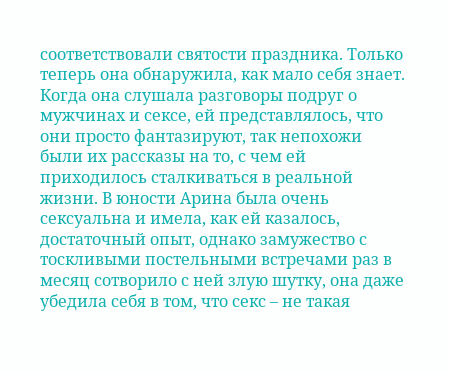соответствовали святости праздника. Только теперь она обнаружила, как мало себя знает. Когда она слушала разговоры подруг о мужчинах и сексе, ей представлялось, что они просто фантазируют, так непохожи были их рассказы на то, с чем ей приходилось сталкиваться в реальной жизни. В юности Арина была очень сексуальна и имела, как ей казалось, достаточный опыт, однако замужество с тоскливыми постельными встречами раз в месяц сотворило с ней злую шутку, она даже убедила себя в том, что секс – не такая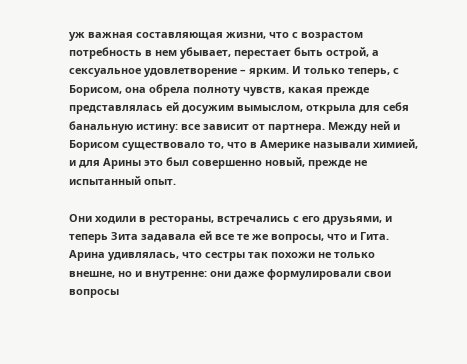уж важная составляющая жизни, что с возрастом потребность в нем убывает, перестает быть острой, а сексуальное удовлетворение – ярким. И только теперь, с Борисом, она обрела полноту чувств, какая прежде представлялась ей досужим вымыслом, открыла для себя банальную истину: все зависит от партнера. Между ней и Борисом существовало то, что в Америке называли химией, и для Арины это был совершенно новый, прежде не испытанный опыт.

Они ходили в рестораны, встречались с его друзьями, и теперь Зита задавала ей все те же вопросы, что и Гита. Арина удивлялась, что сестры так похожи не только внешне, но и внутренне: они даже формулировали свои вопросы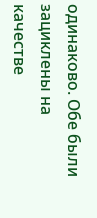одинаково. Обе были зациклены на качестве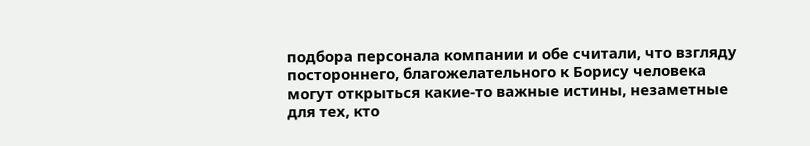подбора персонала компании и обе считали, что взгляду постороннего, благожелательного к Борису человека могут открыться какие-то важные истины, незаметные для тех, кто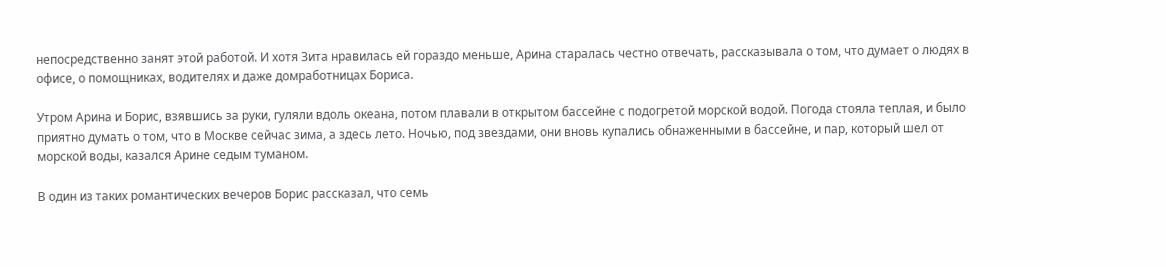непосредственно занят этой работой. И хотя Зита нравилась ей гораздо меньше, Арина старалась честно отвечать, рассказывала о том, что думает о людях в офисе, о помощниках, водителях и даже домработницах Бориса.

Утром Арина и Борис, взявшись за руки, гуляли вдоль океана, потом плавали в открытом бассейне с подогретой морской водой. Погода стояла теплая, и было приятно думать о том, что в Москве сейчас зима, а здесь лето. Ночью, под звездами, они вновь купались обнаженными в бассейне, и пар, который шел от морской воды, казался Арине седым туманом.

В один из таких романтических вечеров Борис рассказал, что семь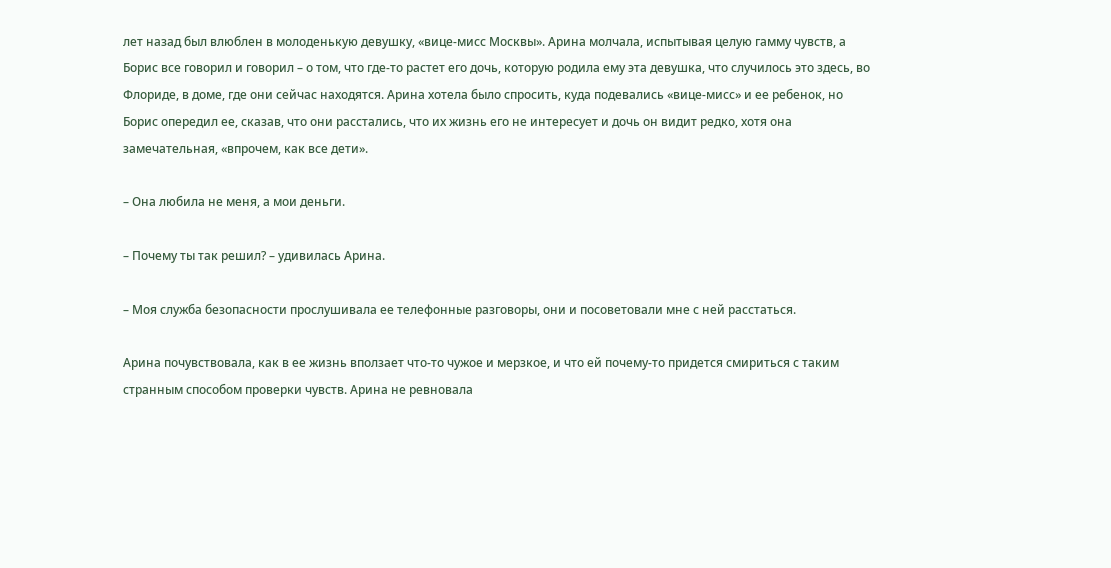лет назад был влюблен в молоденькую девушку, «вице-мисс Москвы». Арина молчала, испытывая целую гамму чувств, а Борис все говорил и говорил – о том, что где-то растет его дочь, которую родила ему эта девушка, что случилось это здесь, во Флориде, в доме, где они сейчас находятся. Арина хотела было спросить, куда подевались «вице-мисс» и ее ребенок, но Борис опередил ее, сказав, что они расстались, что их жизнь его не интересует и дочь он видит редко, хотя она замечательная, «впрочем, как все дети».

– Она любила не меня, а мои деньги.

– Почему ты так решил? – удивилась Арина.

– Моя служба безопасности прослушивала ее телефонные разговоры, они и посоветовали мне с ней расстаться.

Арина почувствовала, как в ее жизнь вползает что-то чужое и мерзкое, и что ей почему-то придется смириться с таким странным способом проверки чувств. Арина не ревновала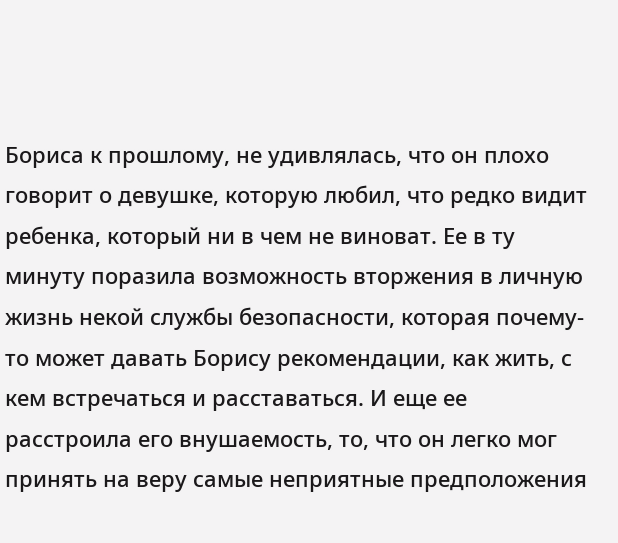Бориса к прошлому, не удивлялась, что он плохо говорит о девушке, которую любил, что редко видит ребенка, который ни в чем не виноват. Ее в ту минуту поразила возможность вторжения в личную жизнь некой службы безопасности, которая почему-то может давать Борису рекомендации, как жить, с кем встречаться и расставаться. И еще ее расстроила его внушаемость, то, что он легко мог принять на веру самые неприятные предположения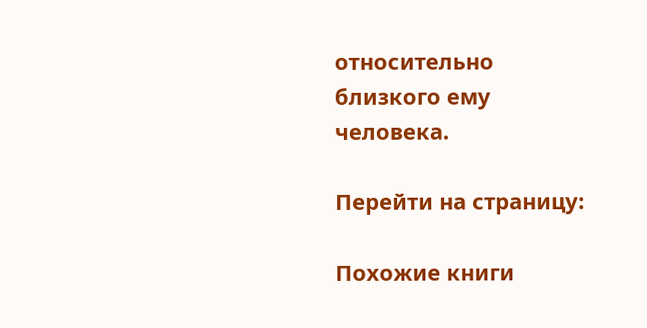относительно близкого ему человека.

Перейти на страницу:

Похожие книги